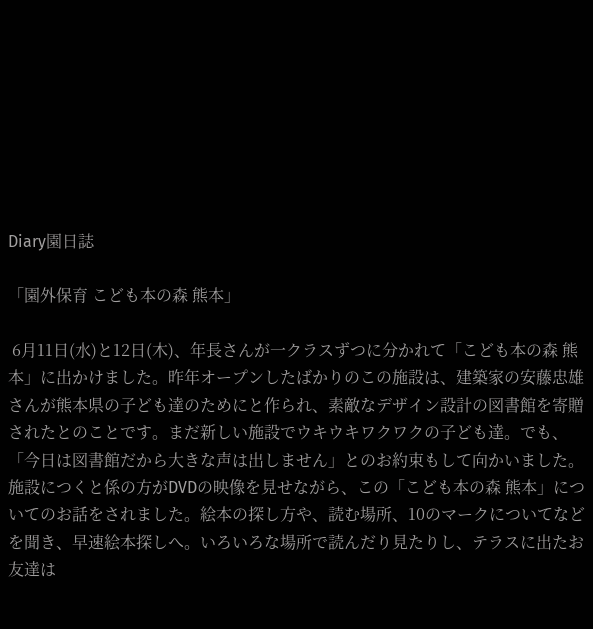Diary園日誌

「園外保育 こども本の森 熊本」

 6月11日(水)と12日(木)、年長さんが一クラスずつに分かれて「こども本の森 熊本」に出かけました。昨年オープンしたばかりのこの施設は、建築家の安藤忠雄さんが熊本県の子ども達のためにと作られ、素敵なデザイン設計の図書館を寄贈されたとのことです。まだ新しい施設でウキウキワクワクの子ども達。でも、「今日は図書館だから大きな声は出しません」とのお約束もして向かいました。施設につくと係の方がDVDの映像を見せながら、この「こども本の森 熊本」についてのお話をされました。絵本の探し方や、読む場所、10のマークについてなどを聞き、早速絵本探しへ。いろいろな場所で読んだり見たりし、テラスに出たお友達は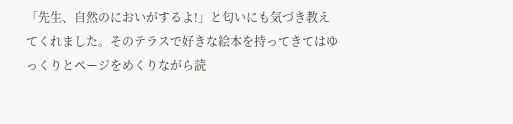「先生、自然のにおいがするよ!」と匂いにも気づき教えてくれました。そのテラスで好きな絵本を持ってきてはゆっくりとページをめくりながら読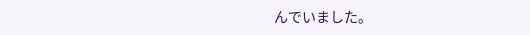んでいました。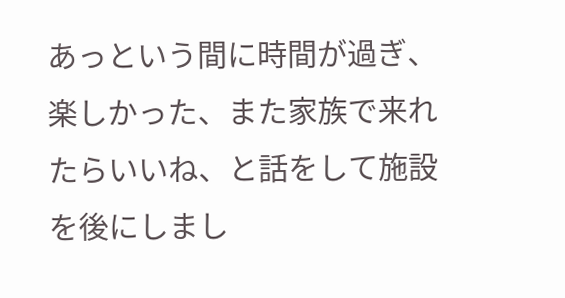あっという間に時間が過ぎ、楽しかった、また家族で来れたらいいね、と話をして施設を後にしまし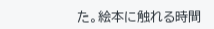た。絵本に触れる時間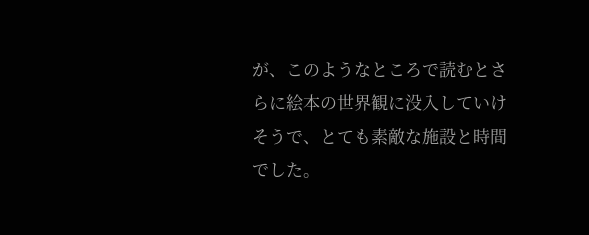が、このようなところで読むとさらに絵本の世界観に没入していけそうで、とても素敵な施設と時間でした。